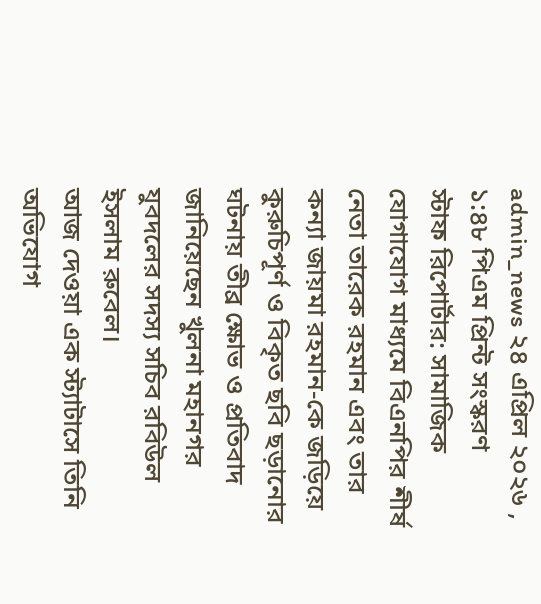admin_news ২৪ এপ্রিল ২০২৬ , ১:৪৮ পিএম প্রিন্ট সংস্করণ
স্টাফ রিপোর্টার: সামাজিক যোগাযোগ মাধ্যমে বিএনপির শীর্ষ নেতা তারেক রহমান এবং তার কন্যা জায়মা রহমান-কে জড়িয়ে কুরুচিপূর্ণ ও বিকৃত ছবি ছড়ানোর ঘটনায় তীব্র ক্ষোভ ও প্রতিবাদ জানিয়েছেন খুলনা মহানগর যুবদলের সদস্য সচিব রবিউল ইসলাম রুবেল।
আজ দেওয়া এক স্ট্যাটাসে তিনি অভিযোগ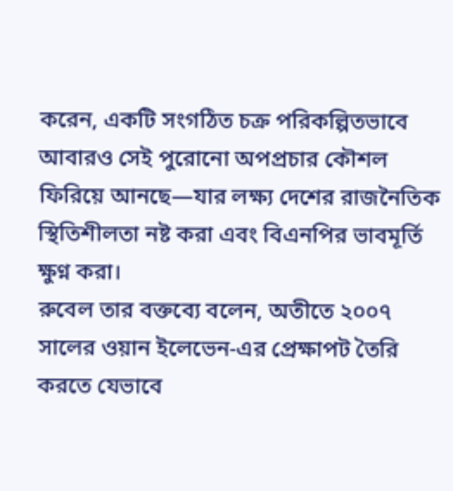করেন, একটি সংগঠিত চক্র পরিকল্পিতভাবে আবারও সেই পুরোনো অপপ্রচার কৌশল ফিরিয়ে আনছে—যার লক্ষ্য দেশের রাজনৈতিক স্থিতিশীলতা নষ্ট করা এবং বিএনপির ভাবমূর্তি ক্ষুণ্ন করা।
রুবেল তার বক্তব্যে বলেন, অতীতে ২০০৭ সালের ওয়ান ইলেভেন-এর প্রেক্ষাপট তৈরি করতে যেভাবে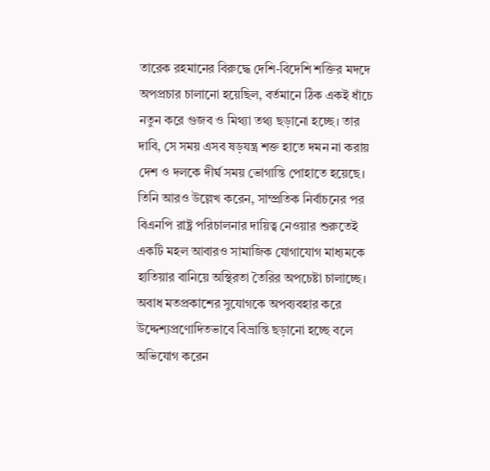তারেক রহমানের বিরুদ্ধে দেশি-বিদেশি শক্তির মদদে অপপ্রচার চালানো হয়েছিল, বর্তমানে ঠিক একই ধাঁচে নতুন করে গুজব ও মিথ্যা তথ্য ছড়ানো হচ্ছে। তার দাবি, সে সময় এসব ষড়যন্ত্র শক্ত হাতে দমন না করায় দেশ ও দলকে দীর্ঘ সময় ভোগান্তি পোহাতে হয়েছে।
তিনি আরও উল্লেখ করেন, সাম্প্রতিক নির্বাচনের পর বিএনপি রাষ্ট্র পরিচালনার দায়িত্ব নেওয়ার শুরুতেই একটি মহল আবারও সামাজিক যোগাযোগ মাধ্যমকে হাতিয়ার বানিয়ে অস্থিরতা তৈরির অপচেষ্টা চালাচ্ছে। অবাধ মতপ্রকাশের সুযোগকে অপব্যবহার করে উদ্দেশ্যপ্রণোদিতভাবে বিভ্রান্তি ছড়ানো হচ্ছে বলে অভিযোগ করেন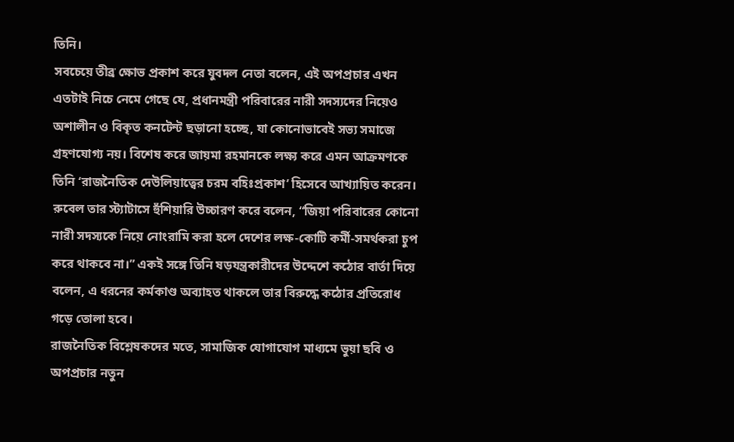তিনি।
সবচেয়ে তীব্র ক্ষোভ প্রকাশ করে যুবদল নেতা বলেন, এই অপপ্রচার এখন এতটাই নিচে নেমে গেছে যে, প্রধানমন্ত্রী পরিবারের নারী সদস্যদের নিয়েও অশালীন ও বিকৃত কনটেন্ট ছড়ানো হচ্ছে, যা কোনোভাবেই সভ্য সমাজে গ্রহণযোগ্য নয়। বিশেষ করে জায়মা রহমানকে লক্ষ্য করে এমন আক্রমণকে তিনি ‘রাজনৈতিক দেউলিয়াত্বের চরম বহিঃপ্রকাশ’ হিসেবে আখ্যায়িত করেন।
রুবেল তার স্ট্যাটাসে হুঁশিয়ারি উচ্চারণ করে বলেন, “জিয়া পরিবারের কোনো নারী সদস্যকে নিয়ে নোংরামি করা হলে দেশের লক্ষ-কোটি কর্মী-সমর্থকরা চুপ করে থাকবে না।” একই সঙ্গে তিনি ষড়যন্ত্রকারীদের উদ্দেশে কঠোর বার্তা দিয়ে বলেন, এ ধরনের কর্মকাণ্ড অব্যাহত থাকলে তার বিরুদ্ধে কঠোর প্রতিরোধ গড়ে তোলা হবে।
রাজনৈতিক বিশ্লেষকদের মতে, সামাজিক যোগাযোগ মাধ্যমে ভুয়া ছবি ও অপপ্রচার নতুন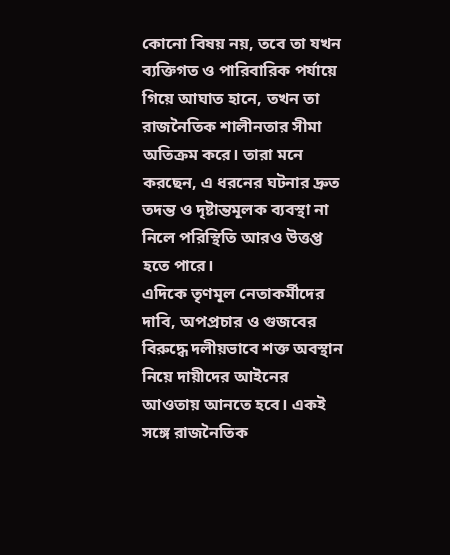কোনো বিষয় নয়, তবে তা যখন ব্যক্তিগত ও পারিবারিক পর্যায়ে গিয়ে আঘাত হানে, তখন তা রাজনৈতিক শালীনতার সীমা অতিক্রম করে। তারা মনে করছেন, এ ধরনের ঘটনার দ্রুত তদন্ত ও দৃষ্টান্তমূলক ব্যবস্থা না নিলে পরিস্থিতি আরও উত্তপ্ত হতে পারে।
এদিকে তৃণমূল নেতাকর্মীদের দাবি, অপপ্রচার ও গুজবের বিরুদ্ধে দলীয়ভাবে শক্ত অবস্থান নিয়ে দায়ীদের আইনের আওতায় আনতে হবে। একই সঙ্গে রাজনৈতিক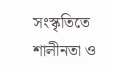সংস্কৃতিতে শালীনতা ও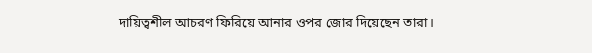দায়িত্বশীল আচরণ ফিরিয়ে আনার ওপর জোর দিয়েছেন তারা।